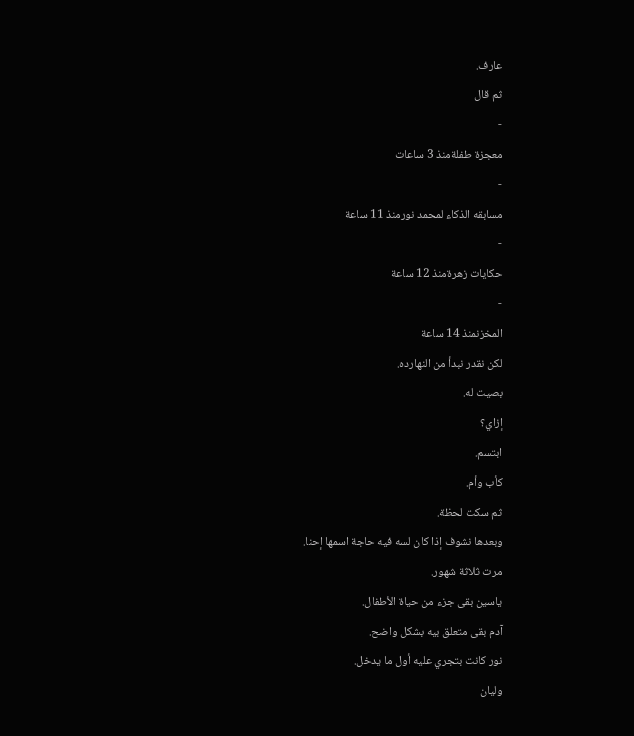عارف.
ثم قال
-
معجزة طفلةمنذ 3 ساعات
-
مسابقه الذكاء لمحمد نورمنذ 11 ساعة
-
حكايات زهرةمنذ 12 ساعة
-
المخزنمنذ 14 ساعة
لكن نقدر نبدأ من النهارده.
بصيت له.
إزاي؟
ابتسم.
كأب وأم.
ثم سكت لحظة.
وبعدها نشوف إذا كان لسه فيه حاجة اسمها إحنا.
مرت ثلاثة شهور.
ياسين بقى جزء من حياة الأطفال.
آدم بقى متعلق بيه بشكل واضح.
نور كانت بتجري عليه أول ما يدخل.
وليان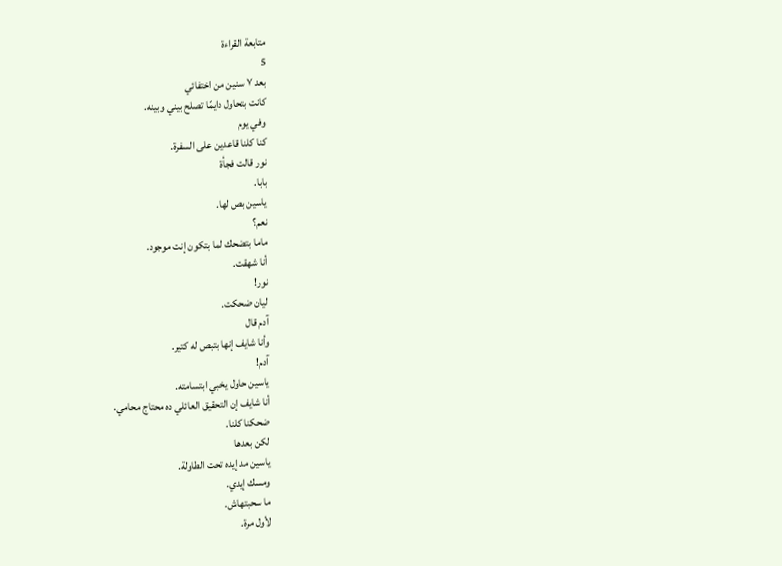متابعة القراءة
5
بعد ٧ سنين من اختفائي
كانت بتحاول دايمًا تصلح بيني وبينه.
وفي يوم
كنا كلنا قاعدين على السفرة.
نور قالت فجأة
بابا.
ياسين بص لها.
نعم؟
ماما بتضحك لما بتكون إنت موجود.
أنا شهقت.
نور!
ليان ضحكت.
آدم قال
وأنا شايف إنها بتبص له كتير.
آدم!
ياسين حاول يخبي ابتسامته.
أنا شايف إن التحقيق العائلي ده محتاج محامي.
ضحكنا كلنا.
لكن بعدها
ياسين مد إيده تحت الطاولة.
ومسك إيدي.
ما سحبتهاش.
لأول مرة.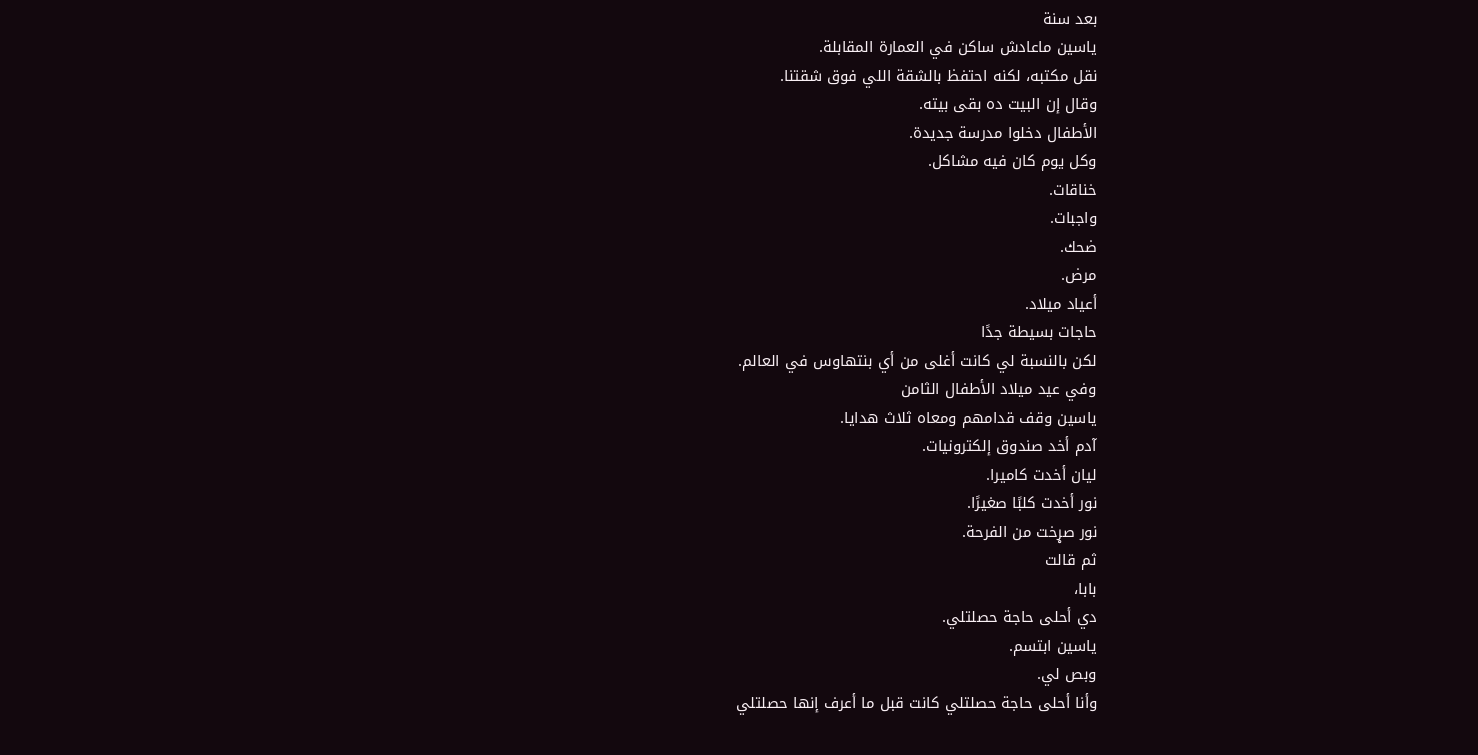بعد سنة
ياسين ماعادش ساكن في العمارة المقابلة.
نقل مكتبه، لكنه احتفظ بالشقة اللي فوق شقتنا.
وقال إن البيت ده بقى بيته.
الأطفال دخلوا مدرسة جديدة.
وكل يوم كان فيه مشاكل.
خناقات.
واجبات.
ضحك.
مرض.
أعياد ميلاد.
حاجات بسيطة جدًا
لكن بالنسبة لي كانت أغلى من أي بنتهاوس في العالم.
وفي عيد ميلاد الأطفال الثامن
ياسين وقف قدامهم ومعاه ثلاث هدايا.
آدم أخد صندوق إلكترونيات.
ليان أخدت كاميرا.
نور أخدت كلبًا صغيرًا.
نور صړخت من الفرحة.
ثم قالت
بابا،
دي أحلى حاجة حصلتلي.
ياسين ابتسم.
وبص لي.
وأنا أحلى حاجة حصلتلي كانت قبل ما أعرف إنها حصلتلي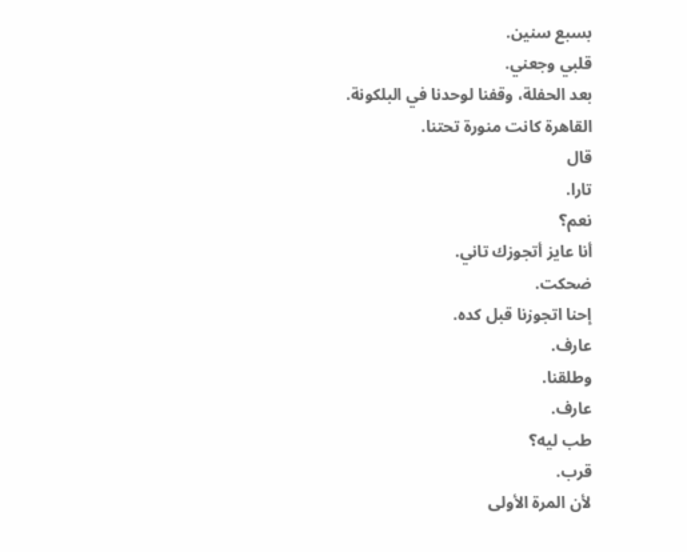بسبع سنين.
قلبي وجعني.
بعد الحفلة، وقفنا لوحدنا في البلكونة.
القاهرة كانت منورة تحتنا.
قال
تارا.
نعم؟
أنا عايز أتجوزك تاني.
ضحكت.
إحنا اتجوزنا قبل كده.
عارف.
وطلقنا.
عارف.
طب ليه؟
قرب.
لأن المرة الأولى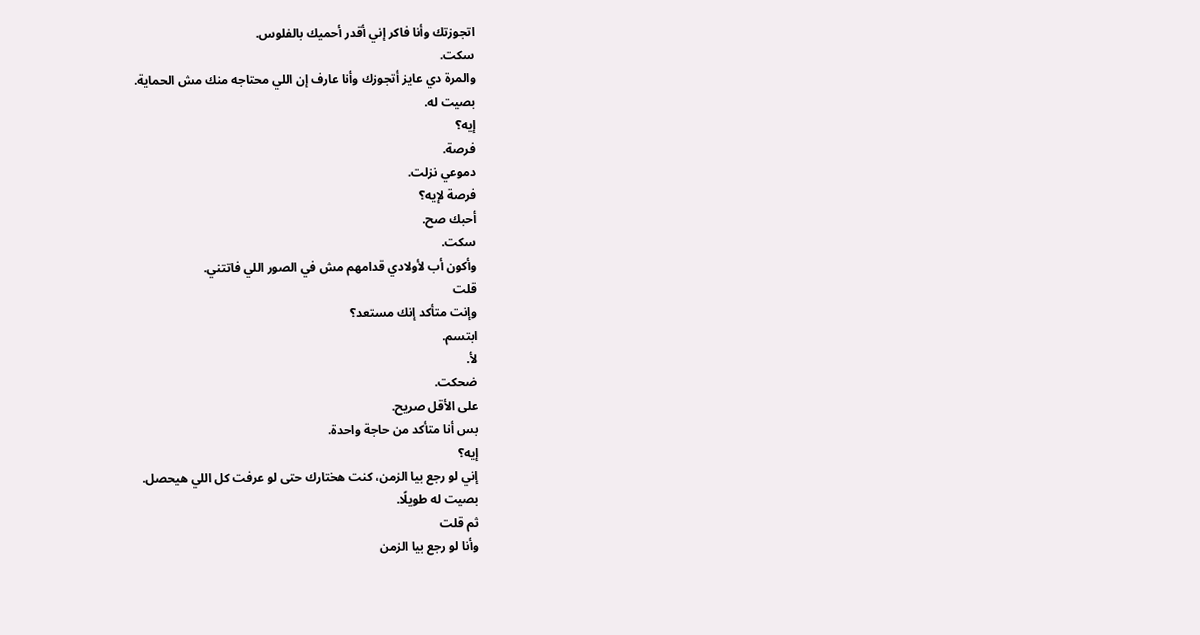اتجوزتك وأنا فاكر إني أقدر أحميك بالفلوس.
سكت.
والمرة دي عايز أتجوزك وأنا عارف إن اللي محتاجه منك مش الحماية.
بصيت له.
إيه؟
فرصة.
دموعي نزلت.
فرصة لإيه؟
أحبك صح.
سكت.
وأكون أب لأولادي قدامهم مش في الصور اللي فاتتني.
قلت
وإنت متأكد إنك مستعد؟
ابتسم.
لأ.
ضحكت.
على الأقل صريح.
بس أنا متأكد من حاجة واحدة.
إيه؟
إني لو رجع بيا الزمن، كنت هختارك حتى لو عرفت كل اللي هيحصل.
بصيت له طويلًا.
ثم قلت
وأنا لو رجع بيا الزمن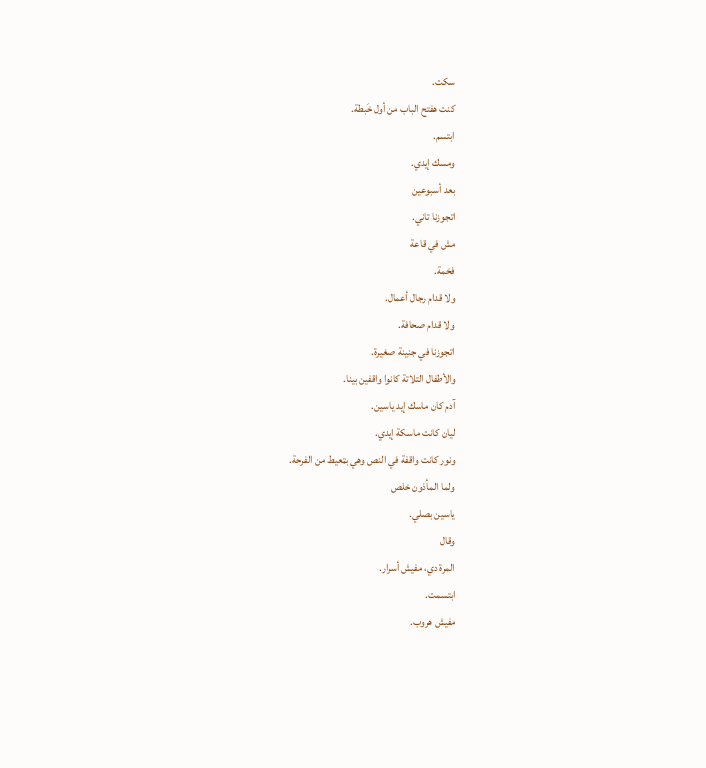سكت.
كنت هفتح الباب من أول خَبطة.
ابتسم.
ومسك إيدي.
بعد أسبوعين
اتجوزنا تاني.
مش في قاعة
فخمة.
ولا قدام رجال أعمال.
ولا قدام صحافة.
اتجوزنا في جنينة صغيرة.
والأطفال التلاتة كانوا واقفين بينا.
آدم كان ماسك إيد ياسين.
ليان كانت ماسكة إيدي.
ونور كانت واقفة في النص وهي بټعيط من الفرحة.
ولما المأذون خلص
ياسين بصلي.
وقال
المرة دي، مفيش أسرار.
ابتسمت.
مفيش هروب.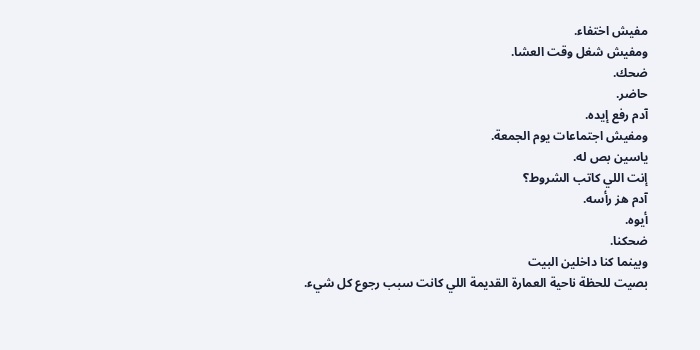مفيش اختفاء.
ومفيش شغل وقت العشا.
ضحك.
حاضر.
آدم رفع إيده.
ومفيش اجتماعات يوم الجمعة.
ياسين بص له.
إنت اللي كاتب الشروط؟
آدم هز رأسه.
أيوه.
ضحكنا.
وبينما كنا داخلين البيت
بصيت للحظة ناحية العمارة القديمة اللي كانت سبب رجوع كل شيء.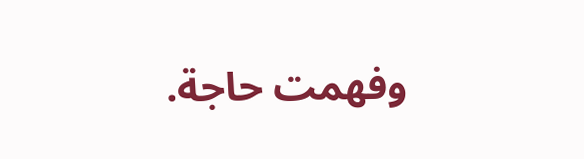وفهمت حاجة.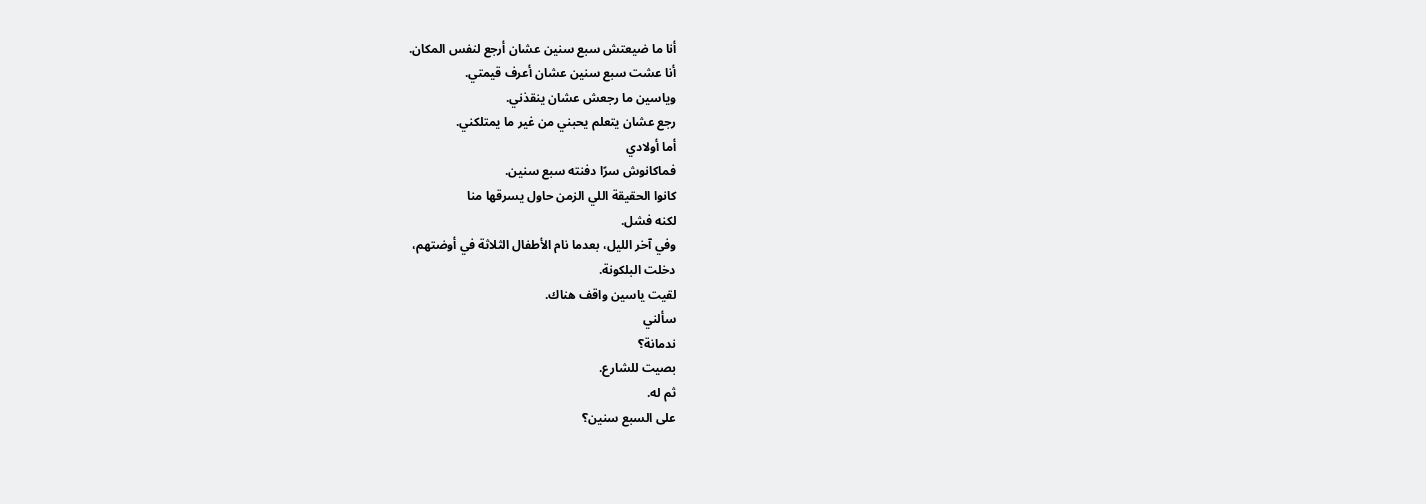أنا ما ضيعتش سبع سنين عشان أرجع لنفس المكان.
أنا عشت سبع سنين عشان أعرف قيمتي.
وياسين ما رجعش عشان ينقذني.
رجع عشان يتعلم يحبني من غير ما يمتلكني.
أما أولادي
فماكانوش سرًا دفنته سبع سنين.
كانوا الحقيقة اللي الزمن حاول يسرقها منا
لكنه فشل.
وفي آخر الليل، بعدما نام الأطفال الثلاثة في أوضتهم،
دخلت البلكونة.
لقيت ياسين واقف هناك.
سألني
ندمانة؟
بصيت للشارع.
ثم له.
على السبع سنين؟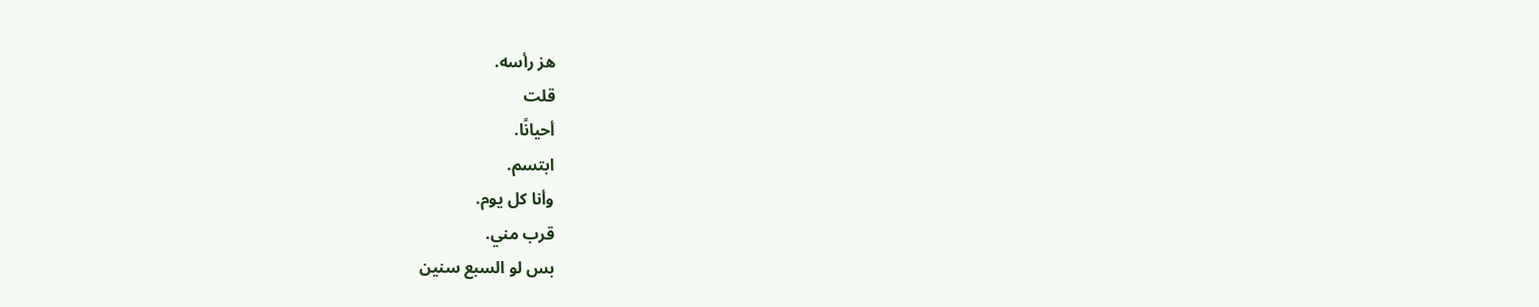هز رأسه.
قلت
أحيانًا.
ابتسم.
وأنا كل يوم.
قرب مني.
بس لو السبع سنين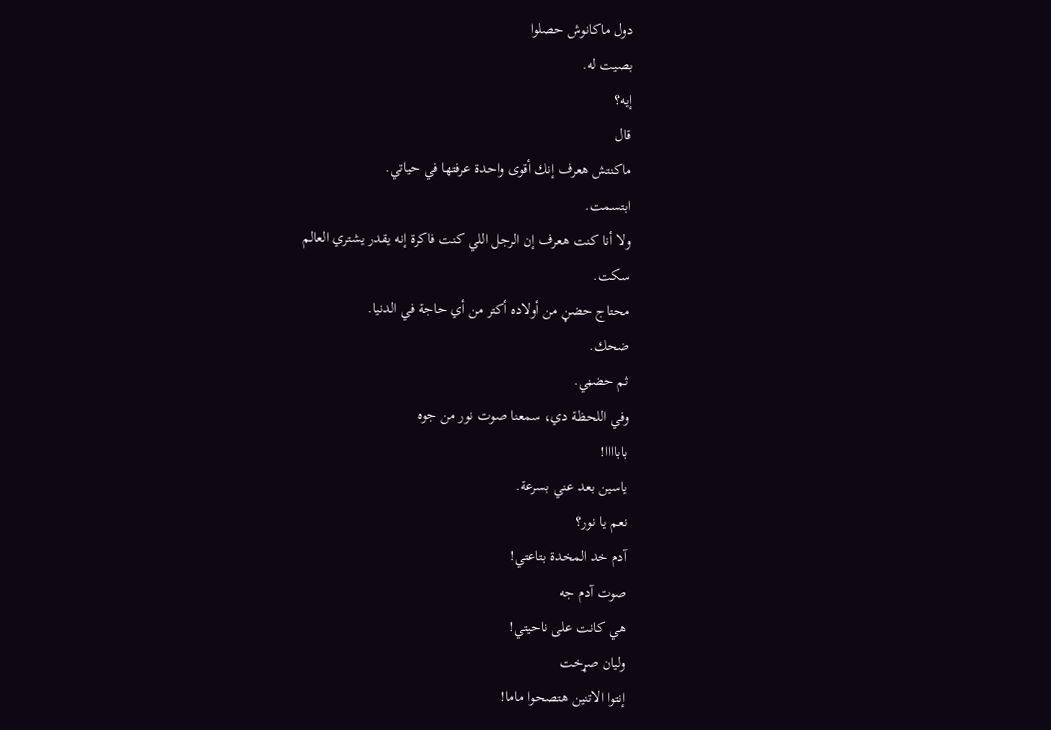دول ماكانوش حصلوا
بصيت له.
إيه؟
قال
ماكنتش هعرف إنك أقوى واحدة عرفتها في حياتي.
ابتسمت.
ولا أنا كنت هعرف إن الرجل اللي كنت فاكرة إنه يقدر يشتري العالم
سكت.
محتاج حضڼ من أولاده أكتر من أي حاجة في الدنيا.
ضحك.
ثم حضڼي.
وفي اللحظة دي، سمعنا صوت نور من جوه
باباااا!
ياسين بعد عني بسرعة.
نعم يا نور؟
آدم خد المخدة بتاعتي!
صوت آدم جه
هي كانت على ناحيتي!
وليان صړخت
إنتوا الاتنين هتصحوا ماما!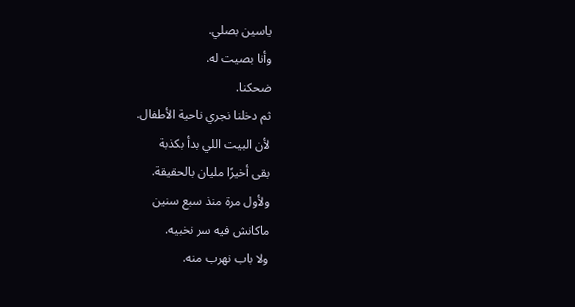ياسين بصلي.
وأنا بصيت له.
ضحكنا.
ثم دخلنا نجري ناحية الأطفال.
لأن البيت اللي بدأ بكذبة
بقى أخيرًا مليان بالحقيقة.
ولأول مرة منذ سبع سنين
ماكانش فيه سر نخبيه.
ولا باب نهرب منه.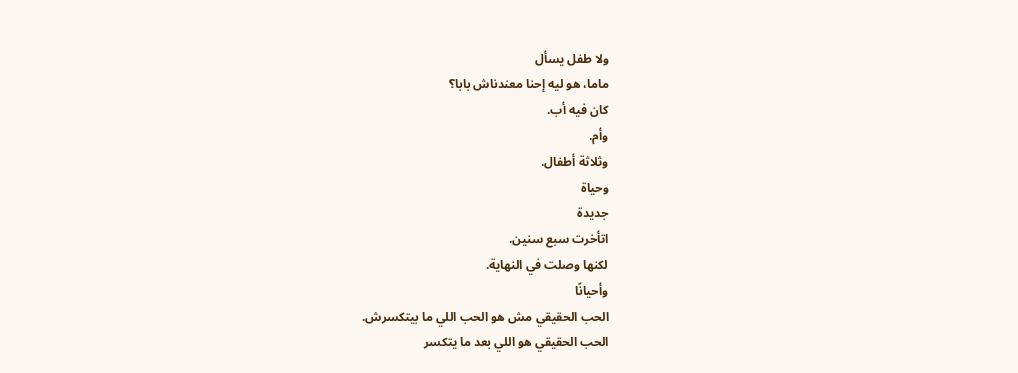ولا طفل يسأل
ماما، هو ليه إحنا معندناش بابا؟
كان فيه أب.
وأم.
وثلاثة أطفال.
وحياة
جديدة
اتأخرت سبع سنين.
لكنها وصلت في النهاية.
وأحيانًا
الحب الحقيقي مش هو الحب اللي ما بيتكسرش.
الحب الحقيقي هو اللي بعد ما يتكسر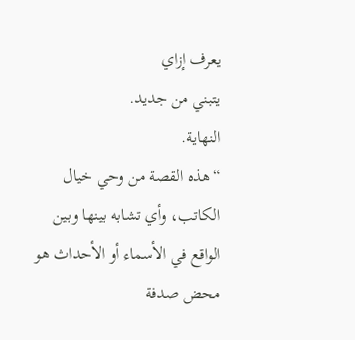يعرف إزاي
يتبني من جديد.
النهاية.
“هذه القصة من وحي خيال الكاتب، وأي تشابه بينها وبين الواقع في الأسماء أو الأحداث هو محض صدفة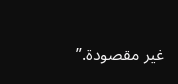غير مقصودة.”